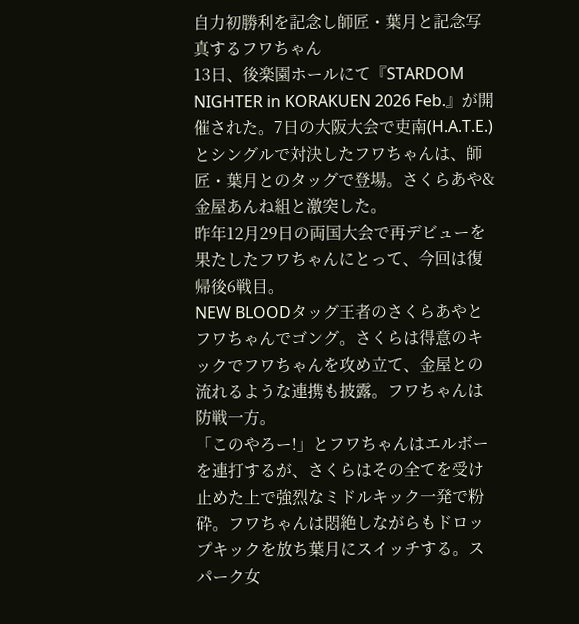自力初勝利を記念し師匠・葉月と記念写真するフワちゃん
13日、後楽園ホールにて『STARDOM NIGHTER in KORAKUEN 2026 Feb.』が開催された。7日の大阪大会で吏南(H.A.T.E.)とシングルで対決したフワちゃんは、師匠・葉月とのタッグで登場。さくらあや&金屋あんね組と激突した。
昨年12月29日の両国大会で再デビューを果たしたフワちゃんにとって、今回は復帰後6戦目。
NEW BLOODタッグ王者のさくらあやとフワちゃんでゴング。さくらは得意のキックでフワちゃんを攻め立て、金屋との流れるような連携も披露。フワちゃんは防戦一方。
「このやろー!」とフワちゃんはエルボーを連打するが、さくらはその全てを受け止めた上で強烈なミドルキック一発で粉砕。フワちゃんは悶絶しながらもドロップキックを放ち葉月にスイッチする。スパーク女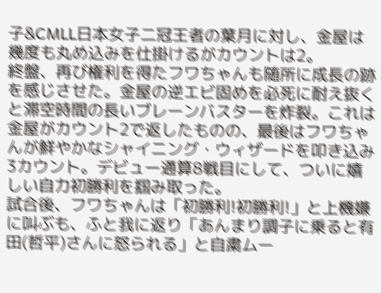子&CMLL日本女子二冠王者の葉月に対し、金屋は幾度も丸め込みを仕掛けるがカウントは2。
終盤、再び権利を得たフワちゃんも随所に成長の跡を感じさせた。金屋の逆エビ固めを必死に耐え抜くと滞空時間の長いブレーンバスターを炸裂。これは金屋がカウント2で返したものの、最後はフワちゃんが鮮やかなシャイニング・ウィザードを叩き込み3カウント。デビュー通算8戦目にして、ついに嬉しい自力初勝利を掴み取った。
試合後、フワちゃんは「初勝利!初勝利!」と上機嫌に叫ぶも、ふと我に返り「あんまり調子に乗ると有田(哲平)さんに怒られる」と自粛ムー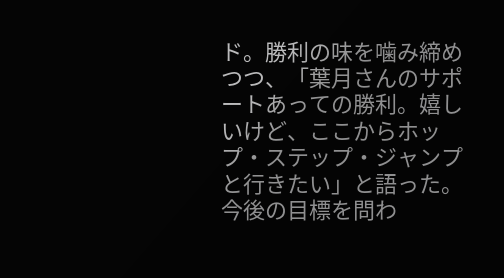ド。勝利の味を噛み締めつつ、「葉月さんのサポートあっての勝利。嬉しいけど、ここからホップ・ステップ・ジャンプと行きたい」と語った。
今後の目標を問わ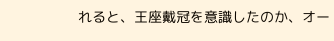れると、王座戴冠を意識したのか、オー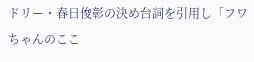ドリー・春日俊彰の決め台詞を引用し「フワちゃんのここ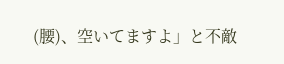(腰)、空いてますよ」と不敵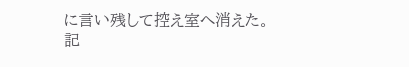に言い残して控え室へ消えた。
記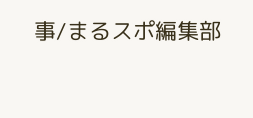事/まるスポ編集部